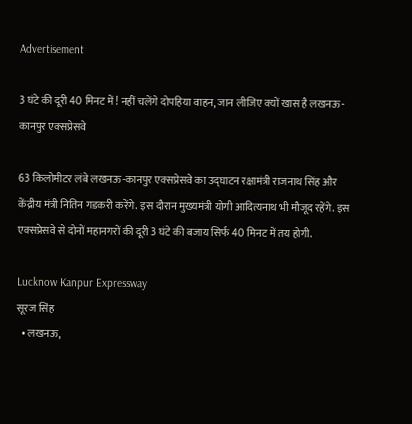Advertisement

3 घंटे की दूरी 40 मिनट में! नहीं चलेंगे दोपहिया वाहन, जान लीजिए क्यों खास है लखनऊ-कानपुर एक्सप्रेसवे

63 किलोमीटर लंबे लखनऊ-कानपुर एक्सप्रेसवे का उद्घाटन रक्षामंत्री राजनाथ सिंह और केंद्रीय मंत्री नितिन गडकरी करेंगे. इस दौरान मुख्यमंत्री योगी आदित्यनाथ भी मौजूद रहेंगे. इस एक्सप्रेसवे से दोनों महानगरों की दूरी 3 घंटे की बजाय सिर्फ 40 मिनट में तय होगी.

Lucknow Kanpur Expressway
सूरज सिंह
  • लखनऊ,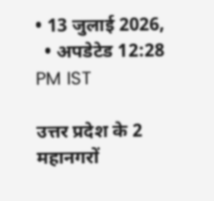• 13 जुलाई 2026,
  • अपडेटेड 12:28 PM IST

उत्तर प्रदेश के 2 महानगरों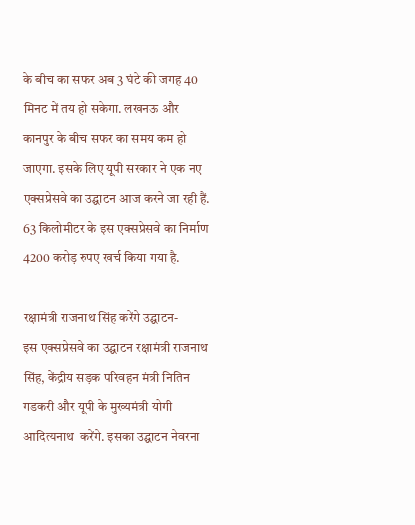के बीच का सफर अब 3 घंटे की जगह 40 मिनट में तय हो सकेगा. लखनऊ और कानपुर के बीच सफर का समय कम हो जाएगा. इसके लिए यूपी सरकार ने एक नए एक्सप्रेसवे का उद्घाटन आज करने जा रही हैं. 63 किलोमीटर के इस एक्सप्रेसवे का निर्माण 4200 करोड़ रुपए खर्च किया गया है.

रक्षामंत्री राजनाथ सिंह करेंगे उद्घाटन-
इस एक्सप्रेसवे का उद्घाटन रक्षामंत्री राजनाथ सिंह, केंद्रीय सड़क परिवहन मंत्री नितिन गडकरी और यूपी के मुख्यमंत्री योगी आदित्यनाथ  करेंगे. इसका उद्घाटन नेवरना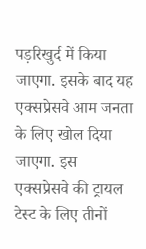पड़रिखुर्द में किया जाएगा. इसके बाद यह एक्सप्रेसवे आम जनता के लिए खोल दिया जाएगा. इस एक्सप्रेसवे की ट्रायल टेस्ट के लिए तीनों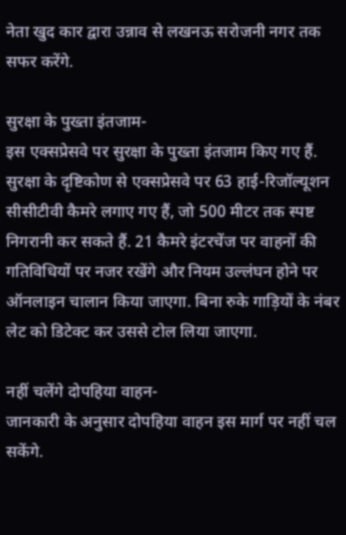नेता खुद कार द्वारा उन्नाव से लखनऊ सरोजनी नगर तक सफर करेंगे.

सुरक्षा के पुख्ता इंतजाम-
इस एक्सप्रेसवे पर सुरक्षा के पुख्ता इंतजाम किए गए हैं. सुरक्षा के दृष्टिकोण से एक्सप्रेसवे पर 63 हाई-रिजॉल्यूशन सीसीटीवी कैमरे लगाए गए हैं, जो 500 मीटर तक स्पष्ट निगरानी कर सकते हैं. 21 कैमरे इंटरचेंज पर वाहनों की गतिविधियों पर नजर रखेंगे और नियम उल्लंघन होने पर ऑनलाइन चालान किया जाएगा. बिना रुके गाड़ियों के नंबर लेट को डिटेक्ट कर उससे टोल लिया जाएगा.

नहीं चलेंगे दोपहिया वाहन-
जानकारी के अनुसार दोपहिया वाहन इस मार्ग पर नहीं चल सकेंगे.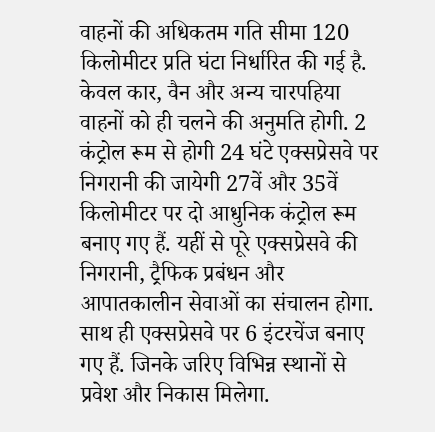वाहनों की अधिकतम गति सीमा 120 किलोमीटर प्रति घंटा निर्धारित की गई है. केवल कार, वैन और अन्य चारपहिया वाहनों को ही चलने की अनुमति होगी. 2 कंट्रोल रूम से होगी 24 घंटे एक्सप्रेसवे पर निगरानी की जायेगी 27वें और 35वें किलोमीटर पर दो आधुनिक कंट्रोल रूम बनाए गए हैं. यहीं से पूरे एक्सप्रेसवे की निगरानी, ट्रैफिक प्रबंधन और आपातकालीन सेवाओं का संचालन होगा. साथ ही एक्सप्रेसवे पर 6 इंटरचेंज बनाए गए हैं. जिनके जरिए विभिन्न स्थानों से प्रवेश और निकास मिलेगा.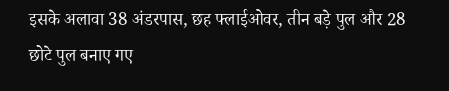इसके अलावा 38 अंडरपास, छह फ्लाईओवर, तीन बड़े पुल और 28 छोटे पुल बनाए गए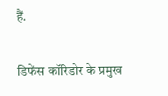हैं.

डिफेंस कॉरिडोर के प्रमुख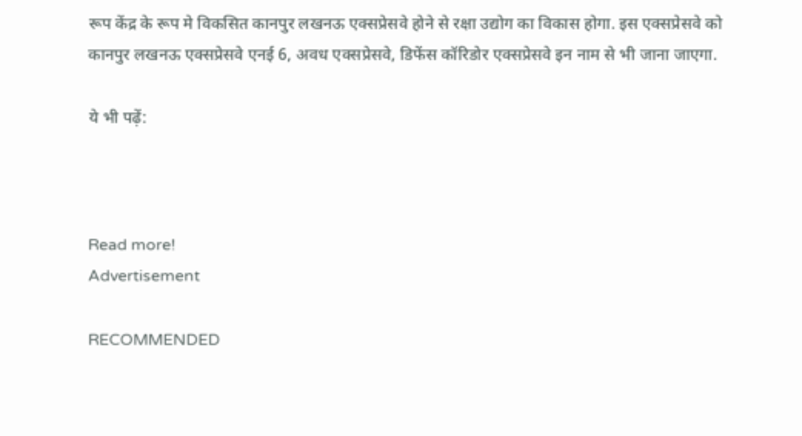रूप केंद्र के रूप मे विकसित कानपुर लखनऊ एक्सप्रेसवे होने से रक्षा उद्योग का विकास होगा. इस एक्सप्रेसवे को कानपुर लखनऊ एक्सप्रेसवे एनई 6, अवध एक्सप्रेसवे, डिफेंस कॉरिडोर एक्सप्रेसवे इन नाम से भी जाना जाएगा.

ये भी पढ़ें:



Read more!
Advertisement

RECOMMENDED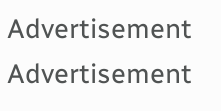Advertisement
Advertisement